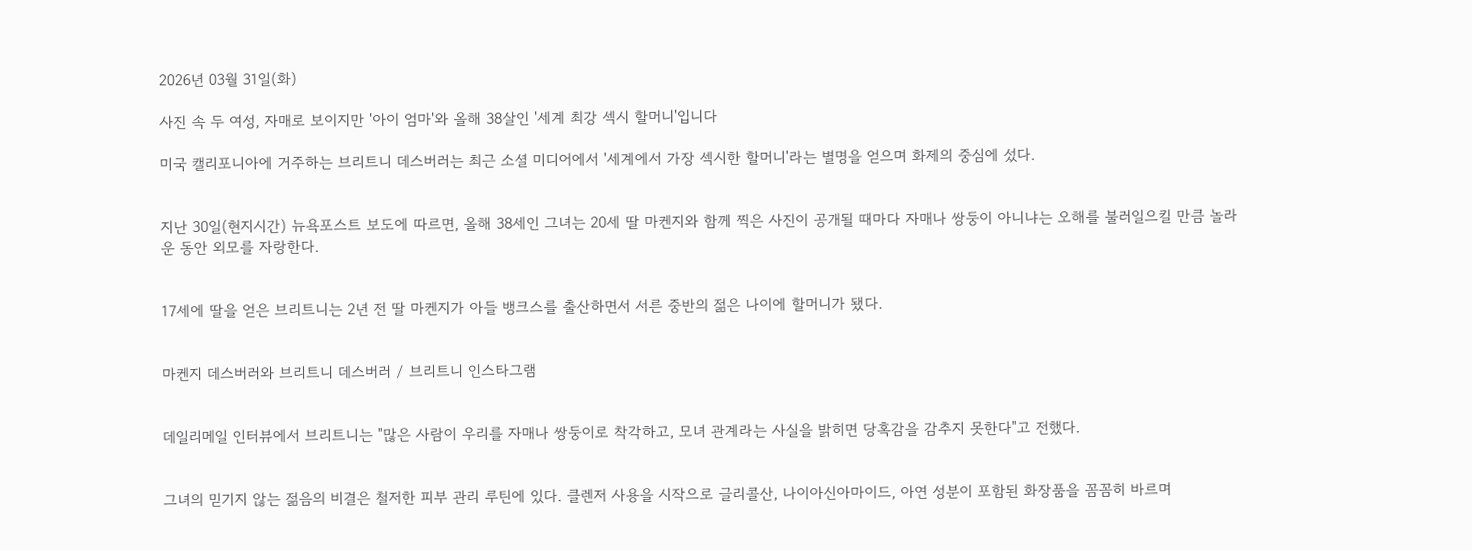2026년 03월 31일(화)

사진 속 두 여성, 자매로 보이지만 '아이 엄마'와 올해 38살인 '세계 최강 섹시 할머니'입니다

미국 캘리포니아에 거주하는 브리트니 데스버러는 최근 소셜 미디어에서 '세계에서 가장 섹시한 할머니'라는 별명을 얻으며 화제의 중심에 섰다.


지난 30일(현지시간) 뉴욕포스트 보도에 따르면, 올해 38세인 그녀는 20세 딸 마켄지와 함께 찍은 사진이 공개될 때마다 자매나 쌍둥이 아니냐는 오해를 불러일으킬 만큼 놀라운 동안 외모를 자랑한다.


17세에 딸을 얻은 브리트니는 2년 전 딸 마켄지가 아들 뱅크스를 출산하면서 서른 중반의 젊은 나이에 할머니가 됐다.


마켄지 데스버러와 브리트니 데스버러 / 브리트니 인스타그램


데일리메일 인터뷰에서 브리트니는 "많은 사람이 우리를 자매나 쌍둥이로 착각하고, 모녀 관계라는 사실을 밝히면 당혹감을 감추지 못한다"고 전했다.


그녀의 믿기지 않는 젊음의 비결은 철저한 피부 관리 루틴에 있다. 클렌저 사용을 시작으로 글리콜산, 나이아신아마이드, 아연 성분이 포함된 화장품을 꼼꼼히 바르며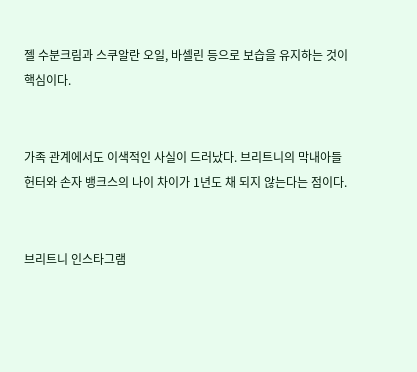젤 수분크림과 스쿠알란 오일, 바셀린 등으로 보습을 유지하는 것이 핵심이다.


가족 관계에서도 이색적인 사실이 드러났다. 브리트니의 막내아들 헌터와 손자 뱅크스의 나이 차이가 1년도 채 되지 않는다는 점이다.


브리트니 인스타그램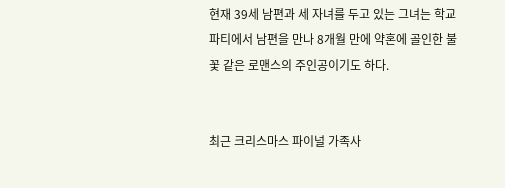현재 39세 남편과 세 자녀를 두고 있는 그녀는 학교 파티에서 남편을 만나 8개월 만에 약혼에 골인한 불꽃 같은 로맨스의 주인공이기도 하다.


최근 크리스마스 파이널 가족사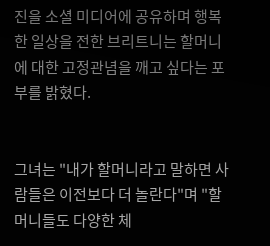진을 소셜 미디어에 공유하며 행복한 일상을 전한 브리트니는 할머니에 대한 고정관념을 깨고 싶다는 포부를 밝혔다.


그녀는 "내가 할머니라고 말하면 사람들은 이전보다 더 놀란다"며 "할머니들도 다양한 체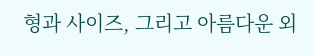형과 사이즈, 그리고 아름다운 외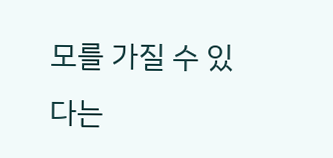모를 가질 수 있다는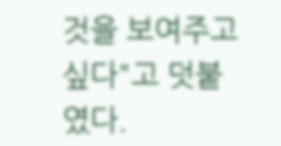것을 보여주고 싶다"고 덧붙였다.